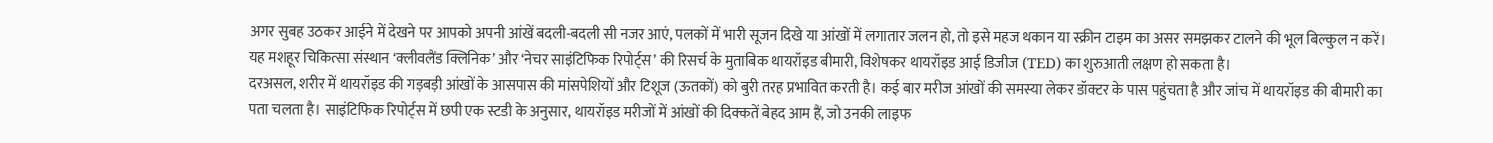अगर सुबह उठकर आईने में देखने पर आपको अपनी आंखें बदली-बदली सी नजर आएं, पलकों में भारी सूजन दिखे या आंखों में लगातार जलन हो, तो इसे महज थकान या स्क्रीन टाइम का असर समझकर टालने की भूल बिल्कुल न करें। यह मशहूर चिकित्सा संस्थान ‘क्लीवलैंड क्लिनिक’ और ‘नेचर साइंटिफिक रिपोर्ट्स’ की रिसर्च के मुताबिक थायरॉइड बीमारी, विशेषकर थायरॉइड आई डिजीज (TED) का शुरुआती लक्षण हो सकता है।
दरअसल, शरीर में थायरॉइड की गड़बड़ी आंखों के आसपास की मांसपेशियों और टिशूज (ऊतकों) को बुरी तरह प्रभावित करती है। कई बार मरीज आंखों की समस्या लेकर डॉक्टर के पास पहुंचता है और जांच में थायरॉइड की बीमारी का पता चलता है। साइंटिफिक रिपोर्ट्स में छपी एक स्टडी के अनुसार, थायरॉइड मरीजों में आंखों की दिक्कतें बेहद आम हैं, जो उनकी लाइफ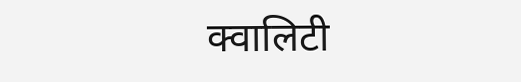क्वालिटी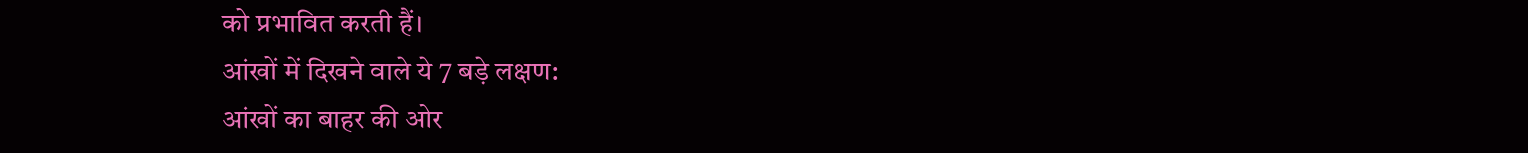को प्रभावित करती हैं।
आंखों में दिखने वाले ये 7 बड़े लक्षण:
आंखों का बाहर की ओर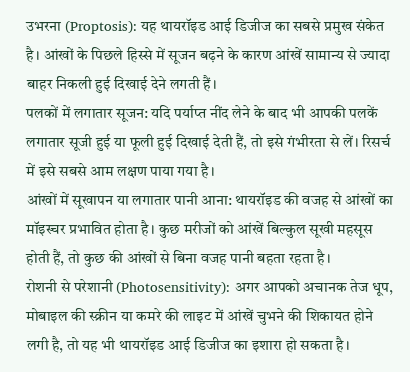उभरना (Proptosis): यह थायरॉइड आई डिजीज का सबसे प्रमुख संकेत है। आंखों के पिछले हिस्से में सूजन बढ़ने के कारण आंखें सामान्य से ज्यादा बाहर निकली हुई दिखाई देने लगती हैं।
पलकों में लगातार सूजन: यदि पर्याप्त नींद लेने के बाद भी आपकी पलकें लगातार सूजी हुई या फूली हुई दिखाई देती हैं, तो इसे गंभीरता से लें। रिसर्च में इसे सबसे आम लक्षण पाया गया है।
आंखों में सूखापन या लगातार पानी आना: थायरॉइड की वजह से आंखों का मॉइस्चर प्रभावित होता है। कुछ मरीजों को आंखें बिल्कुल सूखी महसूस होती हैं, तो कुछ की आंखों से बिना वजह पानी बहता रहता है।
रोशनी से परेशानी (Photosensitivity): अगर आपको अचानक तेज धूप, मोबाइल की स्क्रीन या कमरे की लाइट में आंखें चुभने की शिकायत होने लगी है, तो यह भी थायरॉइड आई डिजीज का इशारा हो सकता है।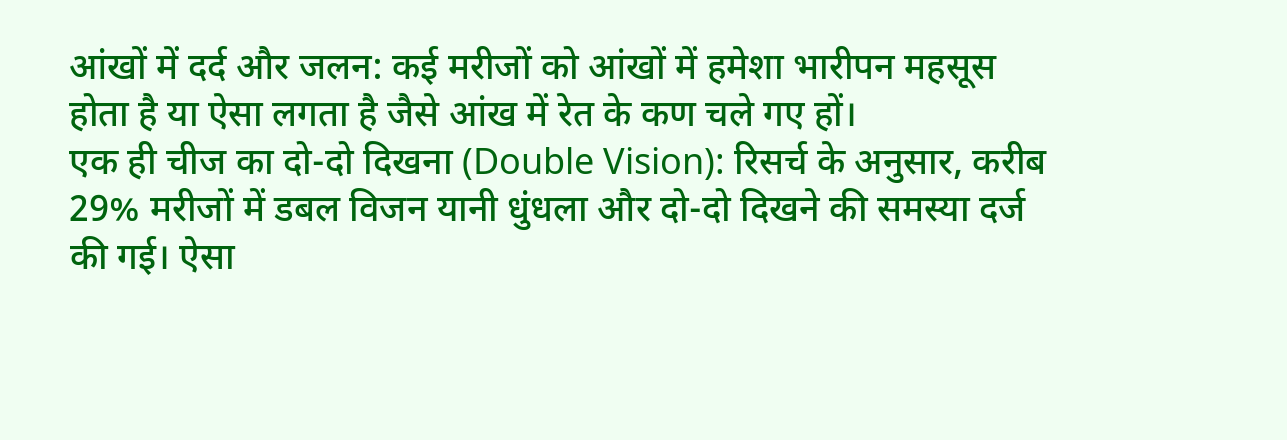आंखों में दर्द और जलन: कई मरीजों को आंखों में हमेशा भारीपन महसूस होता है या ऐसा लगता है जैसे आंख में रेत के कण चले गए हों।
एक ही चीज का दो-दो दिखना (Double Vision): रिसर्च के अनुसार, करीब 29% मरीजों में डबल विजन यानी धुंधला और दो-दो दिखने की समस्या दर्ज की गई। ऐसा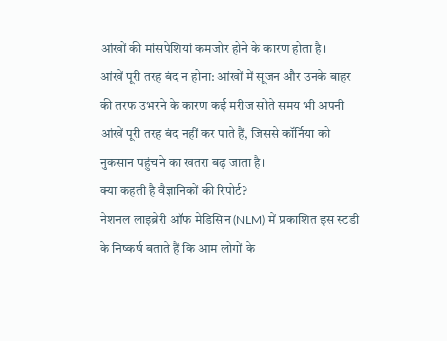आंखों की मांसपेशियां कमजोर होने के कारण होता है।
आंखें पूरी तरह बंद न होना: आंखों में सूजन और उनके बाहर की तरफ उभरने के कारण कई मरीज सोते समय भी अपनी आंखें पूरी तरह बंद नहीं कर पाते हैं, जिससे कॉर्निया को नुकसान पहुंचने का खतरा बढ़ जाता है।
क्या कहती है वैज्ञानिकों की रिपोर्ट?
नेशनल लाइब्रेरी ऑफ मेडिसिन (NLM) में प्रकाशित इस स्टडी के निष्कर्ष बताते हैं कि आम लोगों के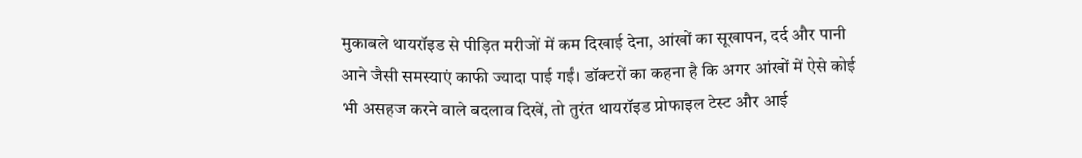मुकाबले थायरॉइड से पीड़ित मरीजों में कम दिखाई देना, आंखों का सूखापन, दर्द और पानी आने जैसी समस्याएं काफी ज्यादा पाई गईं। डॉक्टरों का कहना है कि अगर आंखों में ऐसे कोई भी असहज करने वाले बदलाव दिखें, तो तुरंत थायरॉइड प्रोफाइल टेस्ट और आई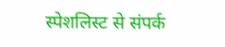स्पेशलिस्ट से संपर्क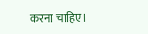करना चाहिए।